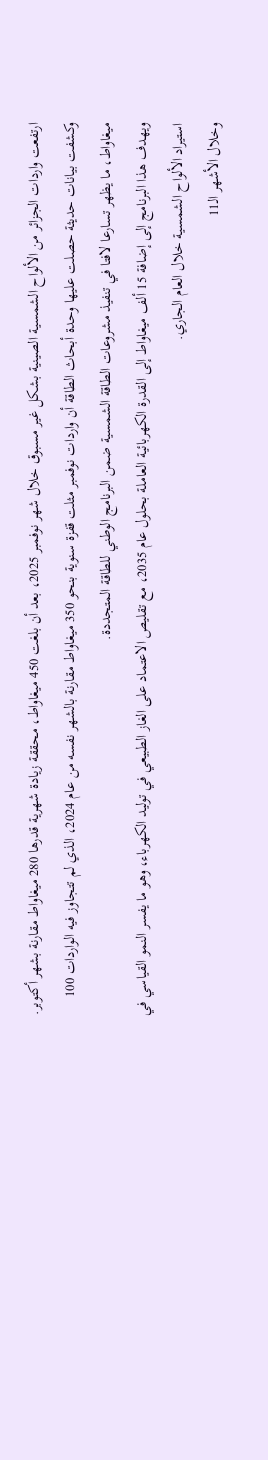ارتفعت واردات الجزائر من الألواح الشمسية الصينية بشكل غير مسبوق خلال شهر نوفمبر 2025، بعد أن بلغت 450 ميغاواط، محققة زيادة شهرية قدرها 280 ميغاواط مقارنة بشهر أكتوبر.
وكشفت بيانات حديثة حصلت عليها وحدة أبحاث الطاقة أن واردات نوفمبر مثلت قفزة سنوية بنحو 350 ميغاواط مقارنة بالشهر نفسه من عام 2024، الذي لم تتجاوز فيه الواردات 100 ميغاواط، ما يظهر تسارعا لافتا في تنفيذ مشروعات الطاقة الشمسية ضمن البرنامج الوطني للطاقة المتجددة.
ويهدف هذا البرنامج إلى إضافة 15 ألف ميغاواط إلى القدرة الكهربائية العاملة بحلول عام 2035، مع تقليص الاعتماد على الغاز الطبيعي في توليد الكهرباء، وهو ما يفسر النمو القياسي في استيراد الألواح الشمسية خلال العام الجاري.
وخلال الأشهر الـ11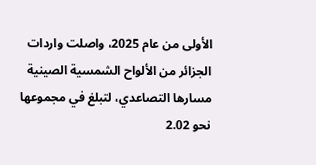الأولى من عام 2025، واصلت واردات الجزائر من الألواح الشمسية الصينية مسارها التصاعدي، لتبلغ في مجموعها نحو 2.02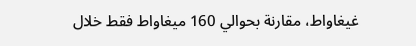غيغاواط، مقارنة بحوالي 160 ميغاواط فقط خلال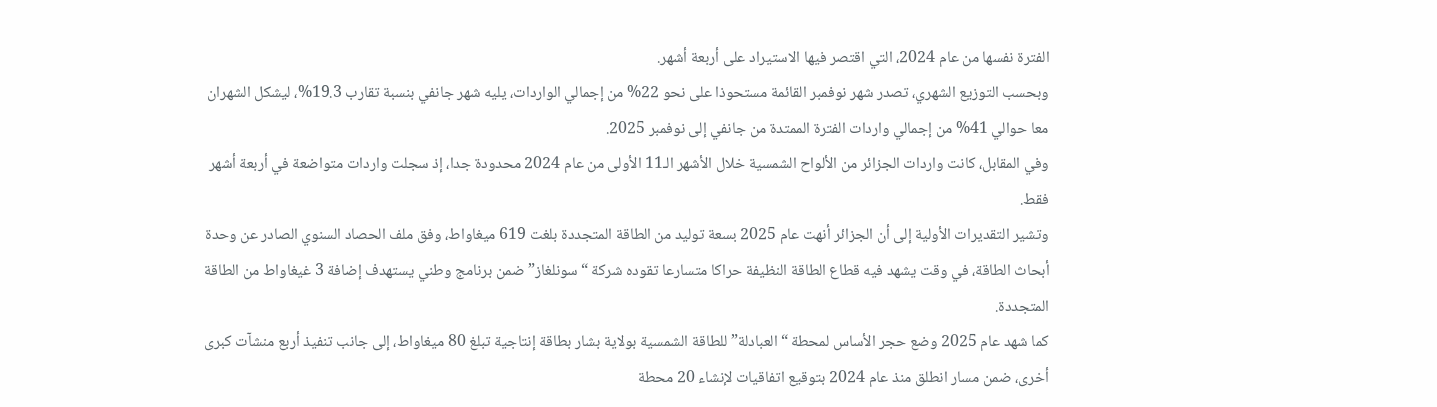الفترة نفسها من عام 2024، التي اقتصر فيها الاستيراد على أربعة أشهر.
وبحسب التوزيع الشهري، تصدر شهر نوفمبر القائمة مستحوذا على نحو 22% من إجمالي الواردات، يليه شهر جانفي بنسبة تقارب 19.3%، ليشكل الشهران معا حوالي 41% من إجمالي واردات الفترة الممتدة من جانفي إلى نوفمبر 2025.
وفي المقابل، كانت واردات الجزائر من الألواح الشمسية خلال الأشهر الـ11 الأولى من عام 2024 محدودة جدا، إذ سجلت واردات متواضعة في أربعة أشهر فقط.
وتشير التقديرات الأولية إلى أن الجزائر أنهت عام 2025 بسعة توليد من الطاقة المتجددة بلغت 619 ميغاواط، وفق ملف الحصاد السنوي الصادر عن وحدة أبحاث الطاقة، في وقت يشهد فيه قطاع الطاقة النظيفة حراكا متسارعا تقوده شركة “سونلغاز” ضمن برنامج وطني يستهدف إضافة 3 غيغاواط من الطاقة المتجددة.
كما شهد عام 2025 وضع حجر الأساس لمحطة “العبادلة” للطاقة الشمسية بولاية بشار بطاقة إنتاجية تبلغ 80 ميغاواط، إلى جانب تنفيذ أربع منشآت كبرى أخرى، ضمن مسار انطلق منذ عام 2024 بتوقيع اتفاقيات لإنشاء 20 محطة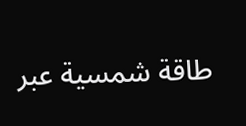طاقة شمسية عبر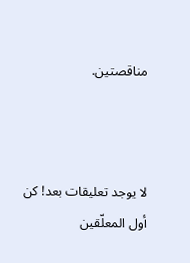مناقصتين.



لا يوجد تعليقات بعد! كن أول المعلّقين